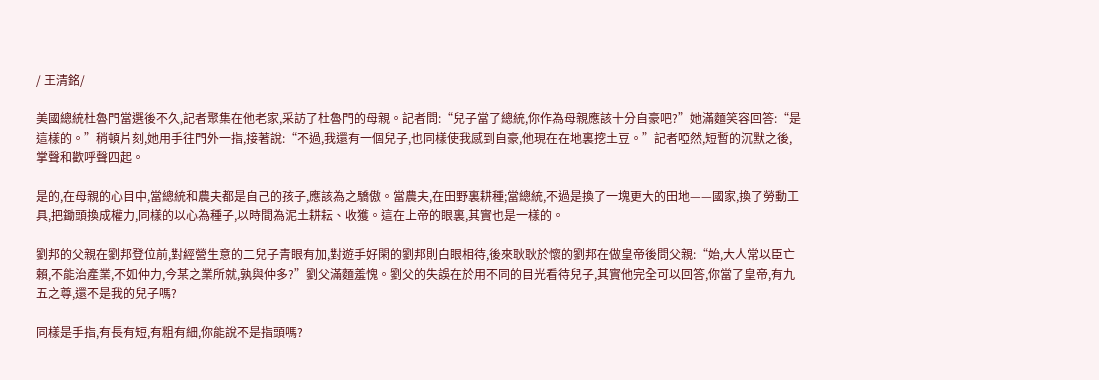/ 王清銘/

美國總統杜魯門當選後不久,記者聚集在他老家,采訪了杜魯門的母親。記者問:“兒子當了總統,你作為母親應該十分自豪吧?”她滿麵笑容回答:“是這樣的。”稍頓片刻,她用手往門外一指,接著說:“不過,我還有一個兒子,也同樣使我感到自豪,他現在在地裏挖土豆。”記者啞然,短暫的沉默之後,掌聲和歡呼聲四起。

是的,在母親的心目中,當總統和農夫都是自己的孩子,應該為之驕傲。當農夫,在田野裏耕種;當總統,不過是換了一塊更大的田地——國家,換了勞動工具,把鋤頭換成權力,同樣的以心為種子,以時間為泥土耕耘、收獲。這在上帝的眼裏,其實也是一樣的。

劉邦的父親在劉邦登位前,對經營生意的二兒子青眼有加,對遊手好閑的劉邦則白眼相待,後來耿耿於懷的劉邦在做皇帝後問父親:“始,大人常以臣亡賴,不能治產業,不如仲力,今某之業所就,孰與仲多?”劉父滿麵羞愧。劉父的失誤在於用不同的目光看待兒子,其實他完全可以回答,你當了皇帝,有九五之尊,還不是我的兒子嗎?

同樣是手指,有長有短,有粗有細,你能說不是指頭嗎?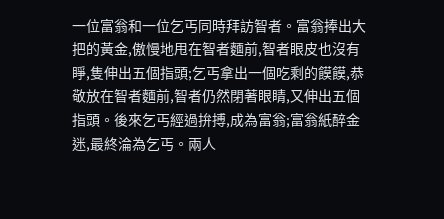一位富翁和一位乞丐同時拜訪智者。富翁捧出大把的黃金,傲慢地甩在智者麵前,智者眼皮也沒有睜,隻伸出五個指頭;乞丐拿出一個吃剩的饃饃,恭敬放在智者麵前,智者仍然閉著眼睛,又伸出五個指頭。後來乞丐經過拚搏,成為富翁;富翁紙醉金迷,最終淪為乞丐。兩人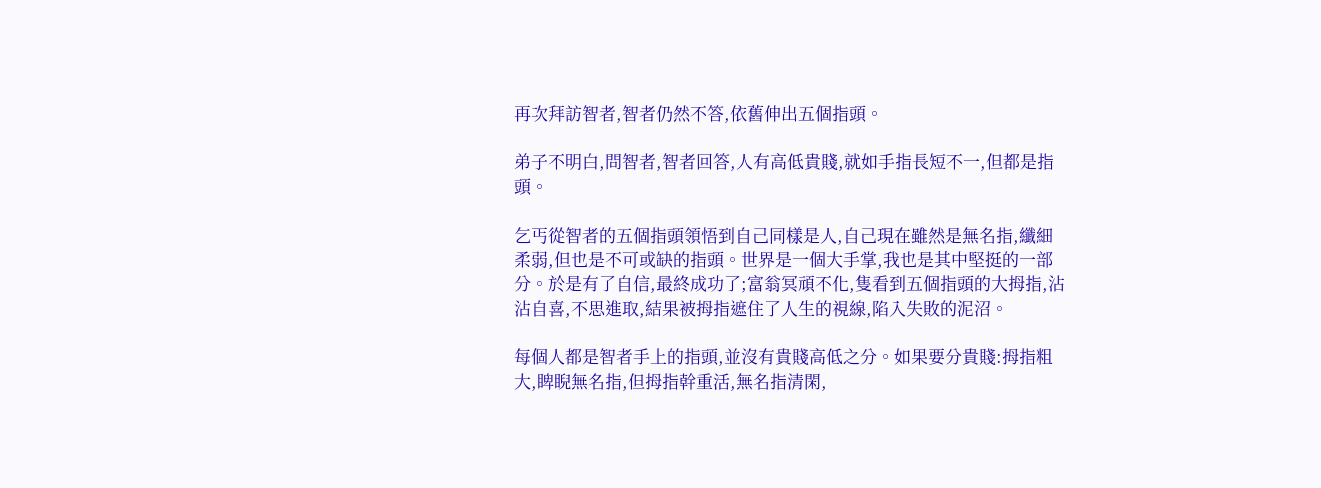再次拜訪智者,智者仍然不答,依舊伸出五個指頭。

弟子不明白,問智者,智者回答,人有高低貴賤,就如手指長短不一,但都是指頭。

乞丐從智者的五個指頭領悟到自己同樣是人,自己現在雖然是無名指,纖細柔弱,但也是不可或缺的指頭。世界是一個大手掌,我也是其中堅挺的一部分。於是有了自信,最終成功了;富翁冥頑不化,隻看到五個指頭的大拇指,沾沾自喜,不思進取,結果被拇指遮住了人生的視線,陷入失敗的泥沼。

每個人都是智者手上的指頭,並沒有貴賤高低之分。如果要分貴賤:拇指粗大,睥睨無名指,但拇指幹重活,無名指清閑,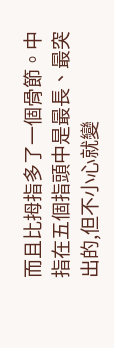而且比拇指多了一個骨節。中指在五個指頭中是最長、最突出的,但不小心就變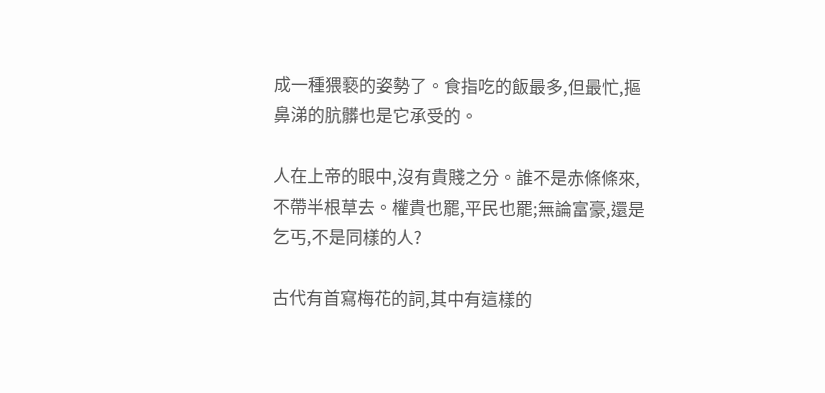成一種猥褻的姿勢了。食指吃的飯最多,但最忙,摳鼻涕的肮髒也是它承受的。

人在上帝的眼中,沒有貴賤之分。誰不是赤條條來,不帶半根草去。權貴也罷,平民也罷;無論富豪,還是乞丐,不是同樣的人?

古代有首寫梅花的詞,其中有這樣的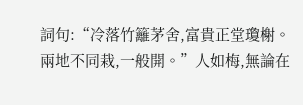詞句:“冷落竹籬茅舍,富貴正堂瓊榭。兩地不同栽,一般開。”人如梅,無論在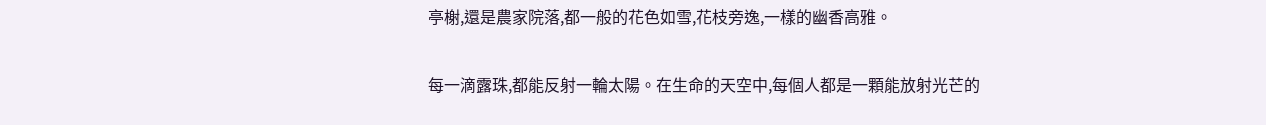亭榭,還是農家院落,都一般的花色如雪,花枝旁逸,一樣的幽香高雅。

每一滴露珠,都能反射一輪太陽。在生命的天空中,每個人都是一顆能放射光芒的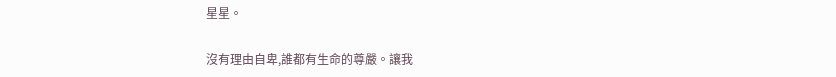星星。

沒有理由自卑,誰都有生命的尊嚴。讓我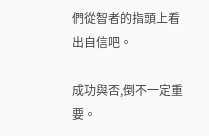們從智者的指頭上看出自信吧。

成功與否,倒不一定重要。